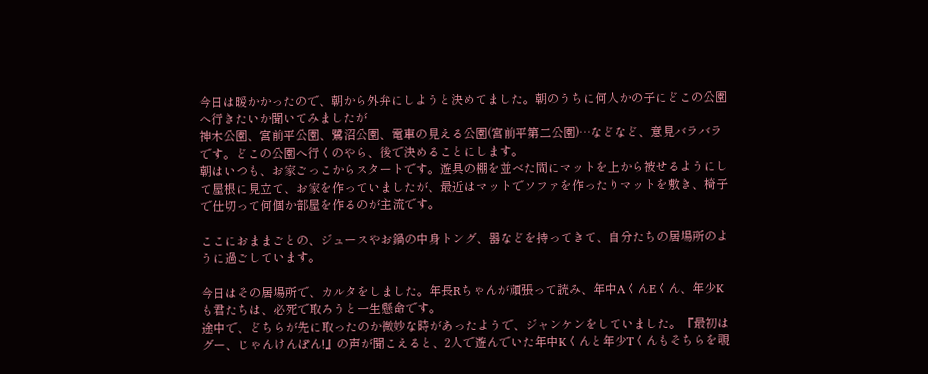今日は暖かかったので、朝から外弁にしようと決めてました。朝のうちに何人かの子にどこの公園へ行きたいか聞いてみましたが
神木公園、宮前平公園、鷺沼公園、電車の見える公園(宮前平第二公園)…などなど、意見バラバラです。どこの公園へ行くのやら、後で決めることにします。
朝はいつも、お家ごっこからスタートです。遊具の棚を並べた間にマットを上から被せるようにして屋根に見立て、お家を作っていましたが、最近はマットでソファを作ったりマットを敷き、椅子で仕切って何個か部屋を作るのが主流です。

ここにおままごとの、ジュースやお鍋の中身トング、器などを持ってきて、自分たちの居場所のように過ごしています。

今日はその居場所で、カルタをしました。年長Rちゃんが頑張って読み、年中AくんEくん、年少Kも君たちは、必死で取ろうと一生懸命です。
途中で、どちらが先に取ったのか微妙な時があったようで、ジャンケンをしていました。『最初はグー、じゃんけんぽん!』の声が聞こえると、2人で遊んでいた年中Kくんと年少Tくんもそちらを覗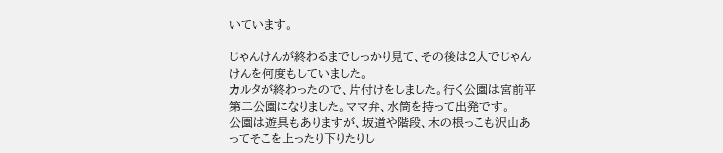いています。

じゃんけんが終わるまでしっかり見て、その後は2人でじゃんけんを何度もしていました。
カルタが終わったので、片付けをしました。行く公園は宮前平第二公園になりました。ママ弁、水筒を持って出発です。
公園は遊具もありますが、坂道や階段、木の根っこも沢山あってそこを上ったり下りたりし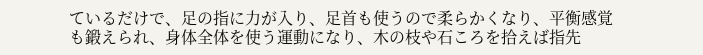ているだけで、足の指に力が入り、足首も使うので柔らかくなり、平衡感覚も鍛えられ、身体全体を使う運動になり、木の枝や石ころを拾えば指先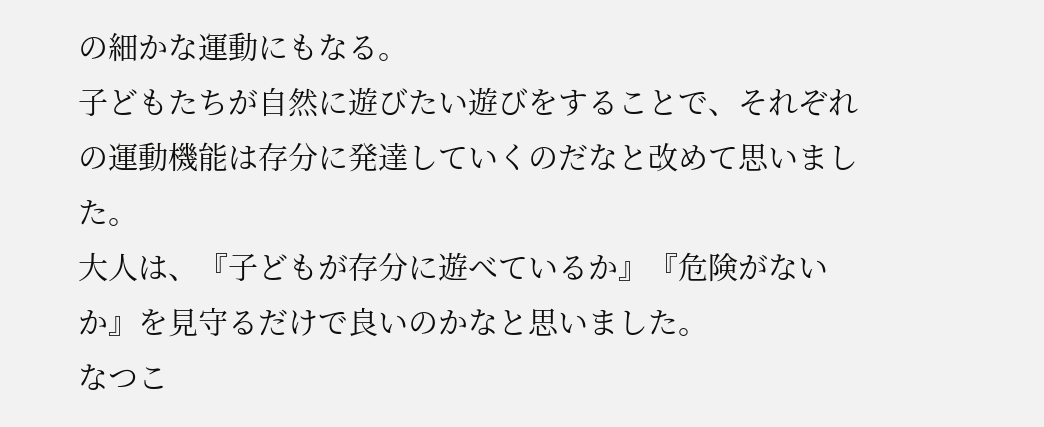の細かな運動にもなる。
子どもたちが自然に遊びたい遊びをすることで、それぞれの運動機能は存分に発達していくのだなと改めて思いました。
大人は、『子どもが存分に遊べているか』『危険がないか』を見守るだけで良いのかなと思いました。
なつこ